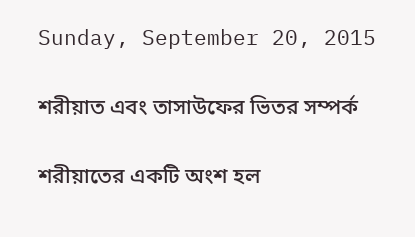Sunday, September 20, 2015

শরীয়াত এবং তাসাউফের ভিতর সম্পর্ক

শরীয়াতের একটি অংশ হল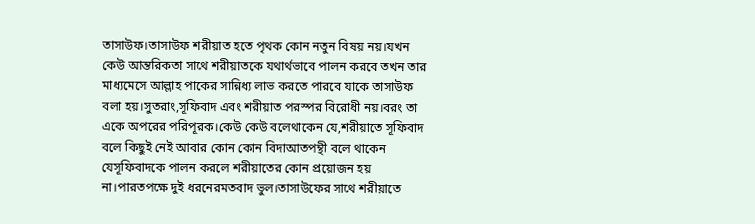তাসাউফ।তাসাউফ শরীয়াত হতে পৃথক কোন নতুন বিষয় নয়।যখন কেউ আন্তরিকতা সাথে শরীয়াতকে যথার্থভাবে পালন করবে তখন তার মাধ্যমেসে আল্লাহ পাকের সান্নিধ্য লাভ করতে পারবে যাকে তাসাউফ বলা হয়।সুতরাং,সূফিবাদ এবং শরীয়াত পরস্পর বিরোধী নয়।বরং তা একে অপরের পরিপূরক।কেউ কেউ বলেথাকেন যে,শরীয়াতে সূফিবাদ বলে কিছুই নেই আবার কোন কোন বিদাআতপন্থী বলে থাকেন যেসূফিবাদকে পালন করলে শরীয়াতের কোন প্রয়োজন হয় না।পারতপক্ষে দুই ধরনেরমতবাদ ভুল।তাসাউফের সাথে শরীয়াতে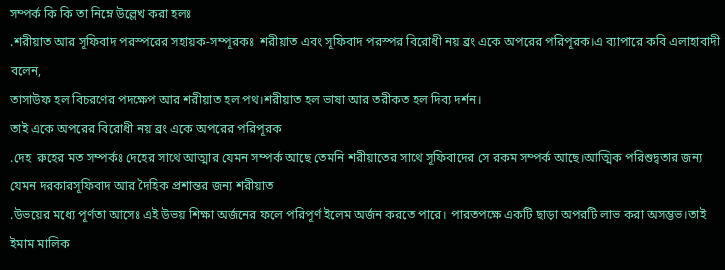সম্পর্ক কি কি তা নিম্নে উল্লেখ করা হলঃ
.শরীয়াত আর সূফিবাদ পরস্পরের সহায়ক-সম্পূরকঃ  শরীয়াত এবং সূফিবাদ পরস্পর বিরোধী নয় ব্রং একে অপরের পরিপূরক।এ ব্যাপারে কবি এলাহাবাদী বলেন,
তাসাউফ হল বিচরণের পদক্ষেপ আর শরীয়াত হল পথ।শরীয়াত হল ভাষা আর তরীকত হল দিব্য দর্শন।
তাই একে অপরের বিরোধী নয় ব্রং একে অপরের পরিপূরক
.দেহ  রুহের মত সম্পর্কঃ দেহের সাথে আত্মার যেমন সম্পর্ক আছে তেমনি শরীয়াতের সাথে সূফিবাদের সে রকম সম্পর্ক আছে।আত্মিক পরিশুদ্বতার জন্য যেমন দরকারসূফিবাদ আর দৈহিক প্রশান্তর জন্য শরীয়াত
.উভয়ের মধ্যে পূর্ণতা আসেঃ এই উভয় শিক্ষা অর্জনের ফলে পরিপূর্ণ ইলেম অর্জন করতে পারে। পারতপক্ষে একটি ছাড়া অপরটি লাভ করা অসম্ভভ।তাই ইমাম মালিক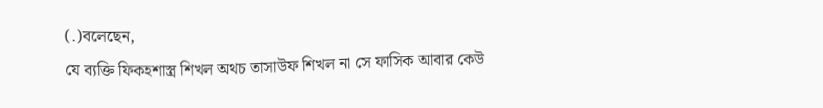(.)বলেছেন,
যে ব্যক্তি ফিকহশাস্ত্র শিখল অথচ তাসাউফ শিখল না সে ফাসিক আবার কেউ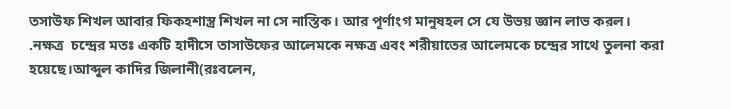তসাউফ শিখল আবার ফিকহশাস্ত্র শিখল না সে নাস্তিক। আর পূর্ণাংগ মানুষহল সে যে উভয় জ্ঞান লাভ করল।
.নক্ষত্র  চন্দ্রের মতঃ একটি হাদীসে তাসাউফের আলেমকে নক্ষত্র এবং শরীয়াতের আলেমকে চন্দ্রের সাথে তুলনা করা হয়েছে।আব্দুল কাদির জিলানী(রঃবলেন,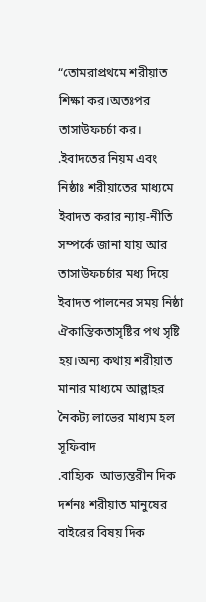“তোমরাপ্রথমে শরীয়াত শিক্ষা কর।অতঃপর তাসাউফচর্চা কর।
.ইবাদতের নিয়ম এবং নিষ্ঠাঃ শরীয়াতের মাধ্যমে ইবাদত করার ন্যায়-নীতি সম্পর্কে জানা যায় আর তাসাউফচর্চার মধ্য দিয়ে ইবাদত পালনের সময় নিষ্ঠা  ঐকান্তিকতাসৃষ্টির পথ সৃষ্টি হয়।অন্য কথায় শরীয়াত মানার মাধ্যমে আল্লাহর নৈকট্য লাভের মাধ্যম হল সূফিবাদ
.বাহ্যিক  আভ্যন্তরীন দিক দর্শনঃ শরীয়াত মানুষের বাইরের বিষয় দিক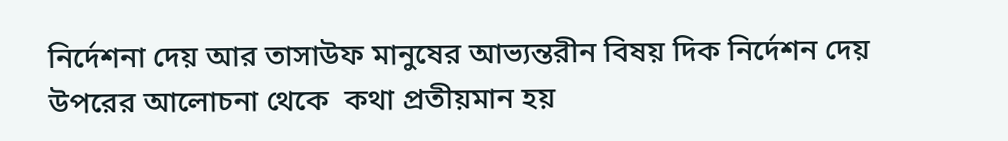নির্দেশনা দেয় আর তাসাউফ মানুষের আভ্যন্তরীন বিষয় দিক নির্দেশন দেয়
উপরের আলোচনা থেকে  কথা প্রতীয়মান হয়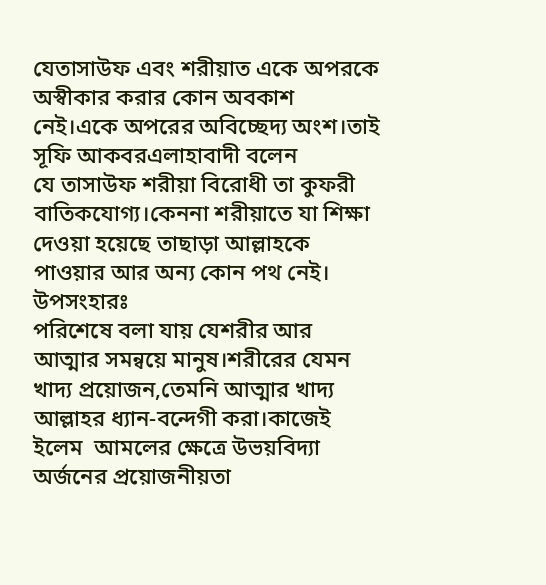যেতাসাউফ এবং শরীয়াত একে অপরকে অস্বীকার করার কোন অবকাশ নেই।একে অপরের অবিচ্ছেদ্য অংশ।তাই সূফি আকবরএলাহাবাদী বলেন
যে তাসাউফ শরীয়া বিরোধী তা কুফরী   বাতিকযোগ্য।কেননা শরীয়াতে যা শিক্ষা দেওয়া হয়েছে তাছাড়া আল্লাহকে পাওয়ার আর অন্য কোন পথ নেই।
উপসংহারঃ
পরিশেষে বলা যায় যেশরীর আর আত্মার সমন্বয়ে মানুষ।শরীরের যেমন খাদ্য প্রয়োজন,তেমনি আত্মার খাদ্য আল্লাহর ধ্যান-বন্দেগী করা।কাজেই ইলেম  আমলের ক্ষেত্রে উভয়বিদ্যা অর্জনের প্রয়োজনীয়তা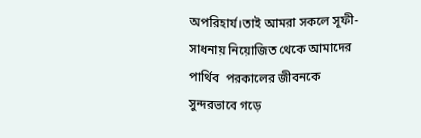অপরিহার্য।তাই আমরা সকলে সূফী-সাধনায় নিয়োজিত থেকে আমাদের পার্থিব  পরকালের জীবনকে সুন্দরভাবে গড়ে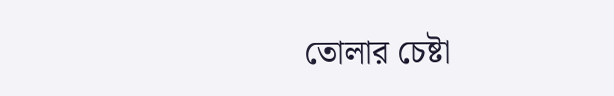তোলার চেষ্টা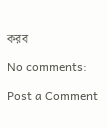করব

No comments:

Post a Comment